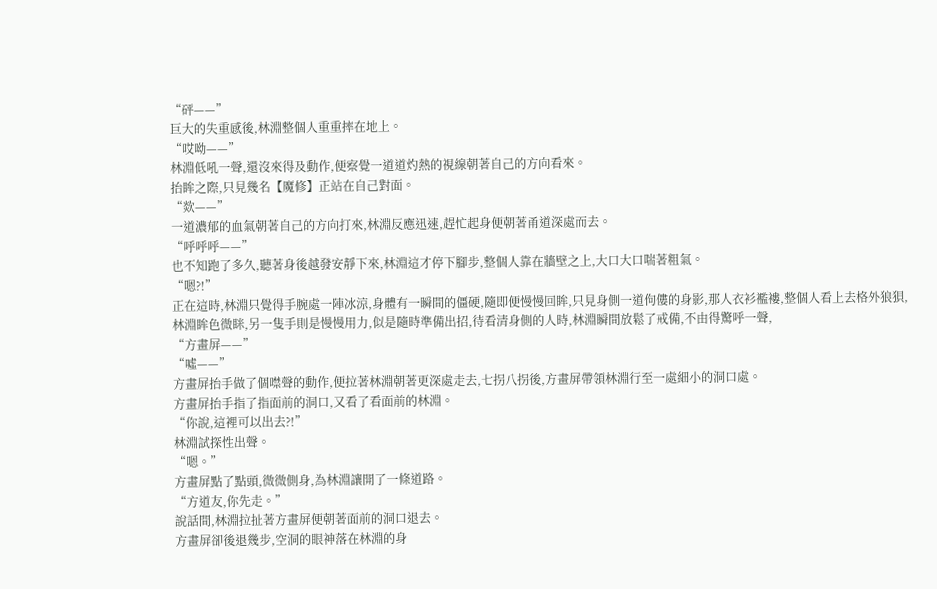“砰——”
巨大的失重感後,林淵整個人重重摔在地上。
“哎呦——”
林淵低吼一聲,還沒來得及動作,便察覺一道道灼熱的視線朝著自己的方向看來。
抬眸之際,只見幾名【魔修】正站在自己對面。
“欻——”
一道濃郁的血氣朝著自己的方向打來,林淵反應迅速,趕忙起身便朝著甬道深處而去。
“呼呼呼——”
也不知跑了多久,聽著身後越發安靜下來,林淵這才停下腳步,整個人靠在牆壁之上,大口大口喘著粗氣。
“嗯?!”
正在這時,林淵只覺得手腕處一陣冰涼,身體有一瞬間的僵硬,隨即便慢慢回眸,只見身側一道佝僂的身影,那人衣衫襤褸,整個人看上去格外狼狽,
林淵眸色微眯,另一隻手則是慢慢用力,似是隨時準備出招,待看清身側的人時,林淵瞬間放鬆了戒備,不由得驚呼一聲,
“方畫屏——”
“噓——”
方畫屏抬手做了個噤聲的動作,便拉著林淵朝著更深處走去,七拐八拐後,方畫屏帶領林淵行至一處細小的洞口處。
方畫屏抬手指了指面前的洞口,又看了看面前的林淵。
“你說,這裡可以出去?!”
林淵試探性出聲。
“嗯。”
方畫屏點了點頭,微微側身,為林淵讓開了一條道路。
“方道友,你先走。”
說話間,林淵拉扯著方畫屏便朝著面前的洞口退去。
方畫屏卻後退幾步,空洞的眼神落在林淵的身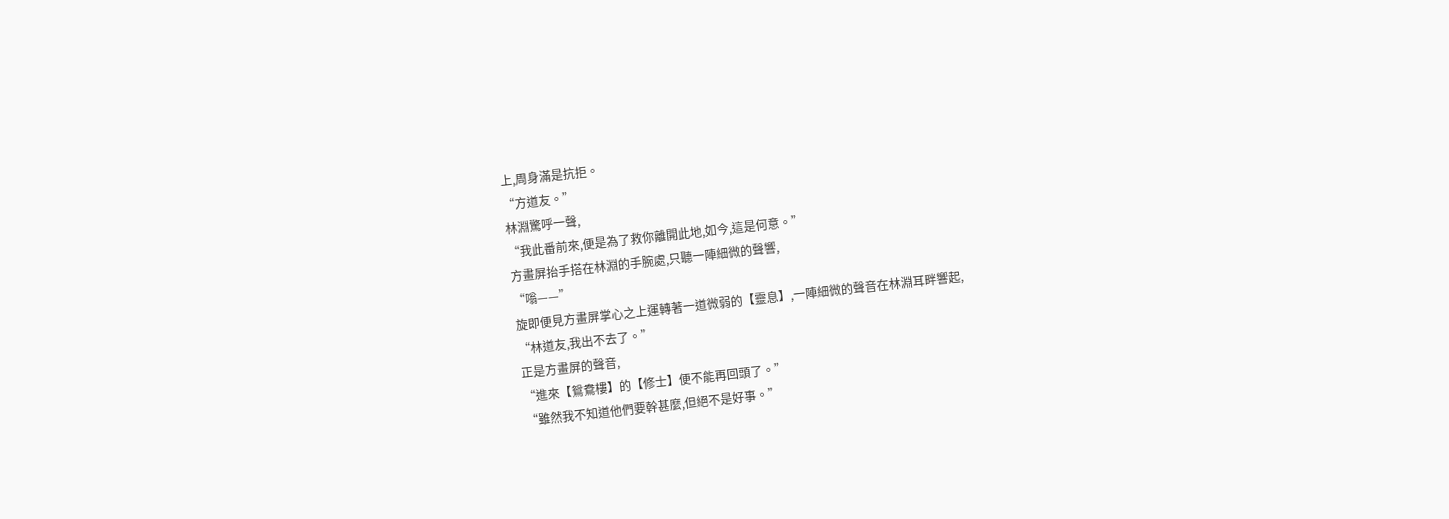上,周身滿是抗拒。
“方道友。”
林淵驚呼一聲,
“我此番前來,便是為了救你離開此地,如今,這是何意。”
方畫屏抬手搭在林淵的手腕處,只聽一陣細微的聲響,
“嗡——”
旋即便見方畫屏掌心之上運轉著一道微弱的【靈息】,一陣細微的聲音在林淵耳畔響起,
“林道友,我出不去了。”
正是方畫屏的聲音,
“進來【鴛鴦樓】的【修士】便不能再回頭了。”
“雖然我不知道他們要幹甚麼,但絕不是好事。”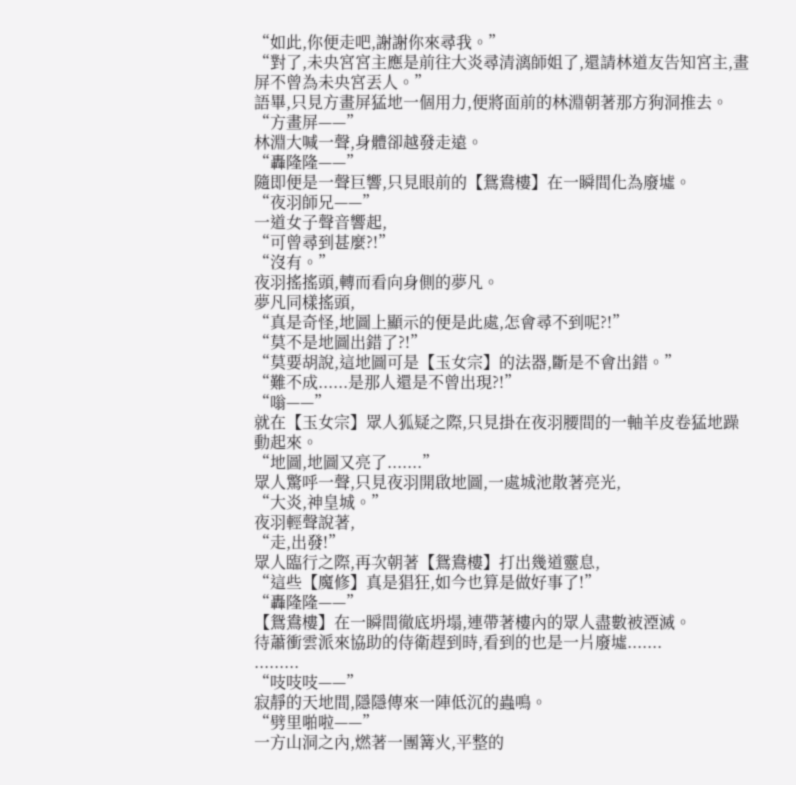“如此,你便走吧,謝謝你來尋我。”
“對了,未央宮宮主應是前往大炎尋清漓師姐了,還請林道友告知宮主,畫屏不曾為未央宮丟人。”
語畢,只見方畫屏猛地一個用力,便將面前的林淵朝著那方狗洞推去。
“方畫屏——”
林淵大喊一聲,身體卻越發走遠。
“轟隆隆——”
隨即便是一聲巨響,只見眼前的【鴛鴦樓】在一瞬間化為廢墟。
“夜羽師兄——”
一道女子聲音響起,
“可曾尋到甚麼?!”
“沒有。”
夜羽搖搖頭,轉而看向身側的夢凡。
夢凡同樣搖頭,
“真是奇怪,地圖上顯示的便是此處,怎會尋不到呢?!”
“莫不是地圖出錯了?!”
“莫要胡說,這地圖可是【玉女宗】的法器,斷是不會出錯。”
“難不成......是那人還是不曾出現?!”
“嗡——”
就在【玉女宗】眾人狐疑之際,只見掛在夜羽腰間的一軸羊皮卷猛地躁動起來。
“地圖,地圖又亮了.......”
眾人驚呼一聲,只見夜羽開啟地圖,一處城池散著亮光,
“大炎,神皇城。”
夜羽輕聲說著,
“走,出發!”
眾人臨行之際,再次朝著【鴛鴦樓】打出幾道靈息,
“這些【魔修】真是猖狂,如今也算是做好事了!”
“轟隆隆——”
【鴛鴦樓】在一瞬間徹底坍塌,連帶著樓內的眾人盡數被湮滅。
待蕭衝雲派來協助的侍衛趕到時,看到的也是一片廢墟.......
.........
“吱吱吱——”
寂靜的天地間,隱隱傳來一陣低沉的蟲鳴。
“劈里啪啦——”
一方山洞之內,燃著一團篝火,平整的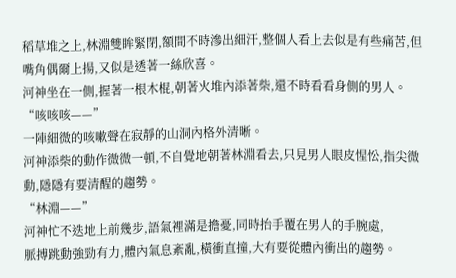稻草堆之上,林淵雙眸緊閉,額間不時滲出細汗,整個人看上去似是有些痛苦,但嘴角偶爾上揚,又似是透著一絲欣喜。
河神坐在一側,握著一根木棍,朝著火堆內添著柴,還不時看看身側的男人。
“咳咳咳——”
一陣細微的咳嗽聲在寂靜的山洞內格外清晰。
河神添柴的動作微微一頓,不自覺地朝著林淵看去,只見男人眼皮惺忪,指尖微動,隱隱有要清醒的趨勢。
“林淵——”
河神忙不迭地上前幾步,語氣裡滿是擔憂,同時抬手覆在男人的手腕處,
脈搏跳動強勁有力,體內氣息紊亂,橫衝直撞,大有要從體內衝出的趨勢。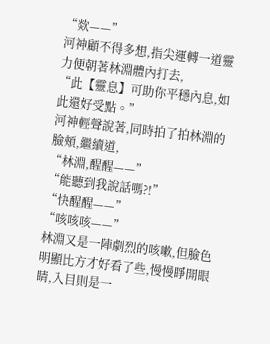“欻——”
河神顧不得多想,指尖運轉一道靈力便朝著林淵體內打去,
“此【靈息】可助你平穩內息,如此還好受點。”
河神輕聲說著,同時拍了拍林淵的臉頰,繼續道,
“林淵,醒醒——”
“能聽到我說話嗎?!”
“快醒醒——”
“咳咳咳——”
林淵又是一陣劇烈的咳嗽,但臉色明顯比方才好看了些,慢慢睜開眼睛,入目則是一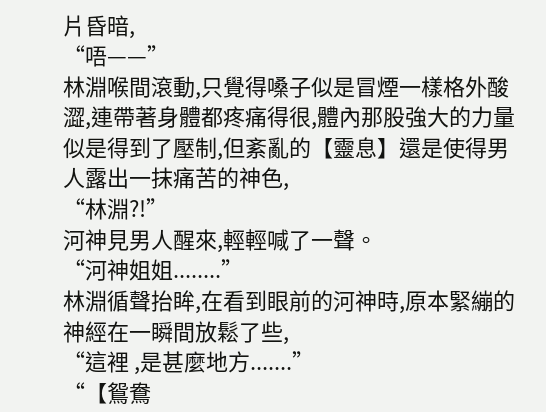片昏暗,
“唔——”
林淵喉間滾動,只覺得嗓子似是冒煙一樣格外酸澀,連帶著身體都疼痛得很,體內那股強大的力量似是得到了壓制,但紊亂的【靈息】還是使得男人露出一抹痛苦的神色,
“林淵?!”
河神見男人醒來,輕輕喊了一聲。
“河神姐姐........”
林淵循聲抬眸,在看到眼前的河神時,原本緊繃的神經在一瞬間放鬆了些,
“這裡 ,是甚麼地方.......”
“【鴛鴦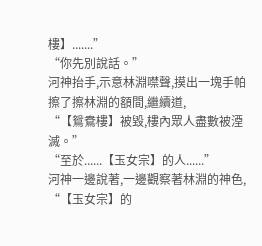樓】.......”
“你先別說話。”
河神抬手,示意林淵噤聲,摸出一塊手帕擦了擦林淵的額間,繼續道,
“【鴛鴦樓】被毀,樓內眾人盡數被湮滅。”
“至於......【玉女宗】的人......”
河神一邊說著,一邊觀察著林淵的神色,
“【玉女宗】的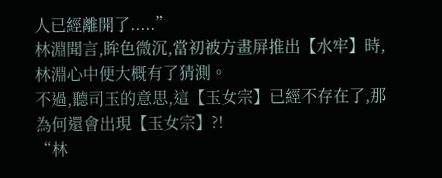人已經離開了.....”
林淵聞言,眸色微沉,當初被方畫屏推出【水牢】時,林淵心中便大概有了猜測。
不過,聽司玉的意思,這【玉女宗】已經不存在了,那為何還會出現【玉女宗】?!
“林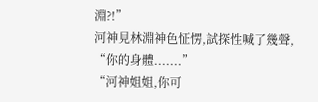淵?!”
河神見林淵神色怔愣,試探性喊了幾聲,
“你的身體.......”
“河神姐姐,你可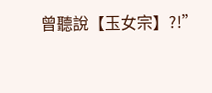曾聽說【玉女宗】?!”